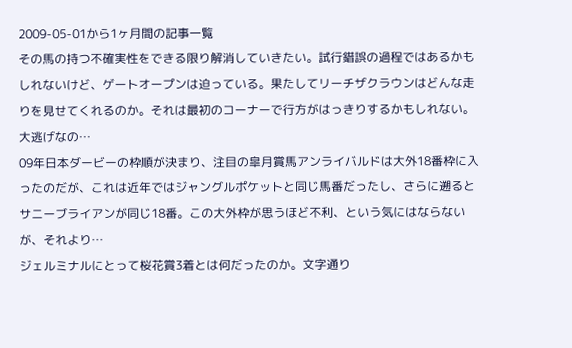2009-05-01から1ヶ月間の記事一覧
その馬の持つ不確実性をできる限り解消していきたい。試行錯誤の過程ではあるかもしれないけど、ゲートオープンは迫っている。果たしてリーチザクラウンはどんな走りを見せてくれるのか。それは最初のコーナーで行方がはっきりするかもしれない。大逃げなの…
09年日本ダービーの枠順が決まり、注目の皐月賞馬アンライバルドは大外18番枠に入ったのだが、これは近年ではジャングルポケットと同じ馬番だったし、さらに遡るとサニーブライアンが同じ18番。この大外枠が思うほど不利、という気にはならないが、それより…
ジェルミナルにとって桜花賞3着とは何だったのか。文字通り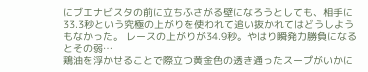にブエナビスタの前に立ちふさがる壁になろうとしても、相手に33.3秒という究極の上がりを使われて追い抜かれてはどうしようもなかった。 レースの上がりが34.9秒。やはり瞬発力勝負になるとその弱…
鶏油を浮かせることで際立つ黄金色の透き通ったスープがいかに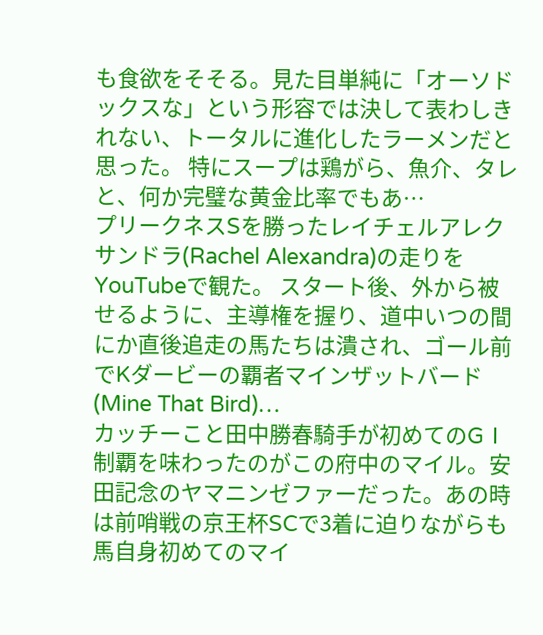も食欲をそそる。見た目単純に「オーソドックスな」という形容では決して表わしきれない、トータルに進化したラーメンだと思った。 特にスープは鶏がら、魚介、タレと、何か完璧な黄金比率でもあ…
プリークネスSを勝ったレイチェルアレクサンドラ(Rachel Alexandra)の走りをYouTubeで観た。 スタート後、外から被せるように、主導権を握り、道中いつの間にか直後追走の馬たちは潰され、ゴール前でKダービーの覇者マインザットバード (Mine That Bird)…
カッチーこと田中勝春騎手が初めてのGⅠ制覇を味わったのがこの府中のマイル。安田記念のヤマニンゼファーだった。あの時は前哨戦の京王杯SCで3着に迫りながらも馬自身初めてのマイ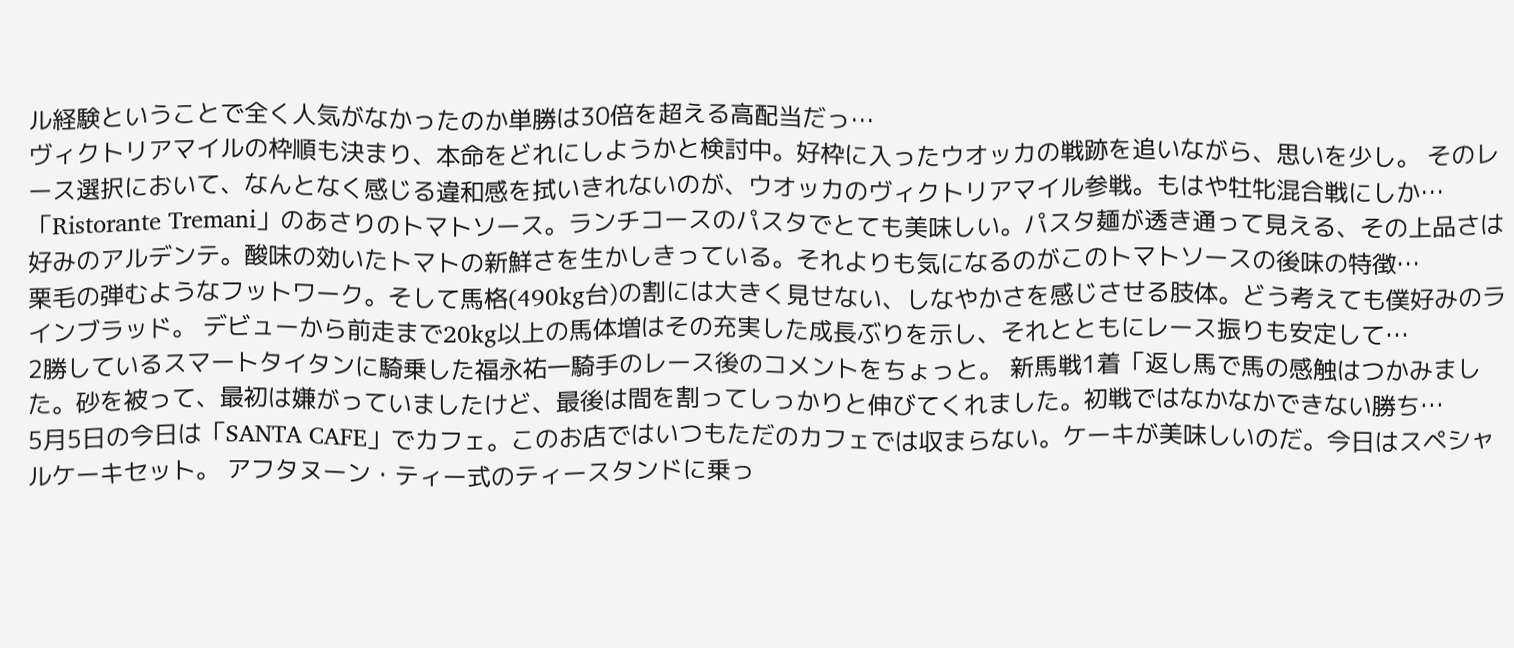ル経験ということで全く人気がなかったのか単勝は30倍を超える高配当だっ…
ヴィクトリアマイルの枠順も決まり、本命をどれにしようかと検討中。好枠に入ったウオッカの戦跡を追いながら、思いを少し。 そのレース選択において、なんとなく感じる違和感を拭いきれないのが、ウオッカのヴィクトリアマイル参戦。もはや牡牝混合戦にしか…
「Ristorante Tremani」のあさりのトマトソース。ランチコースのパスタでとても美味しい。パスタ麺が透き通って見える、その上品さは好みのアルデンテ。酸味の効いたトマトの新鮮さを生かしきっている。それよりも気になるのがこのトマトソースの後味の特徴…
栗毛の弾むようなフットワーク。そして馬格(490kg台)の割には大きく見せない、しなやかさを感じさせる肢体。どう考えても僕好みのラインブラッド。 デビューから前走まで20kg以上の馬体増はその充実した成長ぶりを示し、それとともにレース振りも安定して…
2勝しているスマートタイタンに騎乗した福永祐一騎手のレース後のコメントをちょっと。 新馬戦1着「返し馬で馬の感触はつかみました。砂を被って、最初は嫌がっていましたけど、最後は間を割ってしっかりと伸びてくれました。初戦ではなかなかできない勝ち…
5月5日の今日は「SANTA CAFE」でカフェ。このお店ではいつもただのカフェでは収まらない。ケーキが美味しいのだ。今日はスペシャルケーキセット。 アフタヌーン・ティー式のティースタンドに乗っ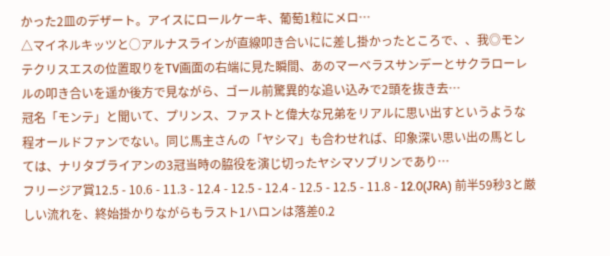かった2皿のデザート。アイスにロールケーキ、葡萄1粒にメロ…
△マイネルキッツと○アルナスラインが直線叩き合いにに差し掛かったところで、、我◎モンテクリスエスの位置取りをTV画面の右端に見た瞬間、あのマーベラスサンデーとサクラローレルの叩き合いを遥か後方で見ながら、ゴール前驚異的な追い込みで2頭を抜き去…
冠名「モンテ」と聞いて、プリンス、ファストと偉大な兄弟をリアルに思い出すというような程オールドファンでない。同じ馬主さんの「ヤシマ」も合わせれば、印象深い思い出の馬としては、ナリタブライアンの3冠当時の脇役を演じ切ったヤシマソブリンであり…
フリージア賞12.5 - 10.6 - 11.3 - 12.4 - 12.5 - 12.4 - 12.5 - 12.5 - 11.8 - 12.0(JRA) 前半59秒3と厳しい流れを、終始掛かりながらもラスト1ハロンは落差0.2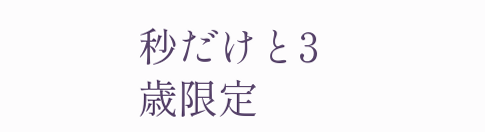秒だけと3歳限定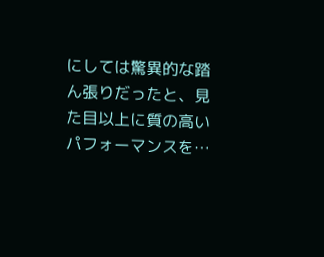にしては驚異的な踏ん張りだったと、見た目以上に質の高いパフォーマンスを…